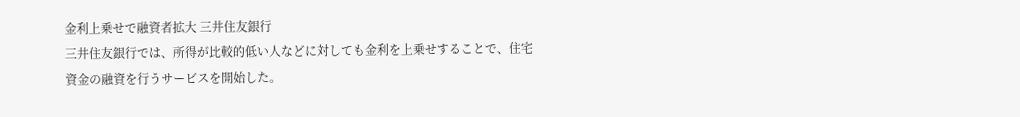金利上乗せで融資者拡大 三井住友銀行
三井住友銀行では、所得が比較的低い人などに対しても金利を上乗せすることで、住宅資金の融資を行うサービスを開始した。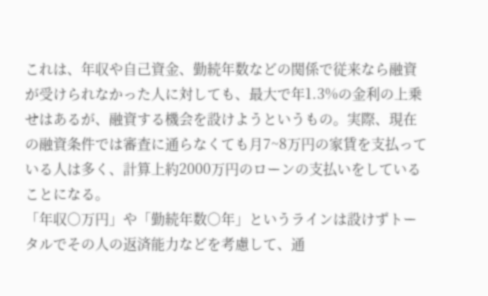これは、年収や自己資金、勤続年数などの関係で従来なら融資が受けられなかった人に対しても、最大で年1.3%の金利の上乗せはあるが、融資する機会を設けようというもの。実際、現在の融資条件では審査に通らなくても月7~8万円の家賃を支払っている人は多く、計算上約2000万円のローンの支払いをしていることになる。
「年収○万円」や「勤続年数○年」というラインは設けずトータルでその人の返済能力などを考慮して、通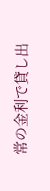常の金利で貸し出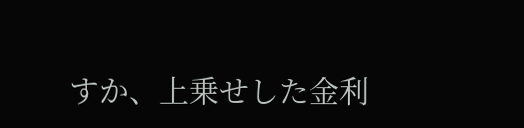すか、上乗せした金利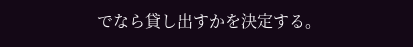でなら貸し出すかを決定する。